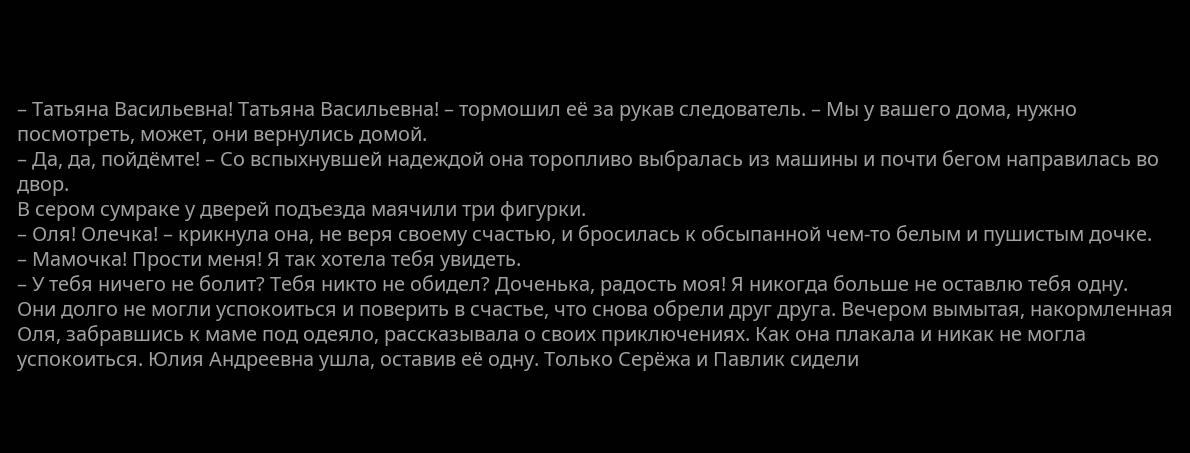– Татьяна Васильевна! Татьяна Васильевна! – тормошил её за рукав следователь. – Мы у вашего дома, нужно посмотреть, может, они вернулись домой.
– Да, да, пойдёмте! – Со вспыхнувшей надеждой она торопливо выбралась из машины и почти бегом направилась во двор.
В сером сумраке у дверей подъезда маячили три фигурки.
– Оля! Олечка! – крикнула она, не веря своему счастью, и бросилась к обсыпанной чем-то белым и пушистым дочке.
– Мамочка! Прости меня! Я так хотела тебя увидеть.
– У тебя ничего не болит? Тебя никто не обидел? Доченька, радость моя! Я никогда больше не оставлю тебя одну.
Они долго не могли успокоиться и поверить в счастье, что снова обрели друг друга. Вечером вымытая, накормленная Оля, забравшись к маме под одеяло, рассказывала о своих приключениях. Как она плакала и никак не могла успокоиться. Юлия Андреевна ушла, оставив её одну. Только Серёжа и Павлик сидели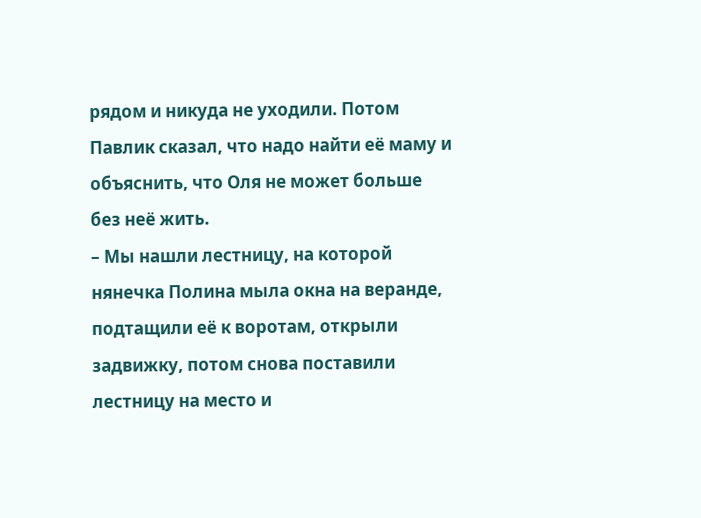рядом и никуда не уходили. Потом Павлик сказал, что надо найти её маму и объяснить, что Оля не может больше без неё жить.
– Мы нашли лестницу, на которой нянечка Полина мыла окна на веранде, подтащили её к воротам, открыли задвижку, потом снова поставили лестницу на место и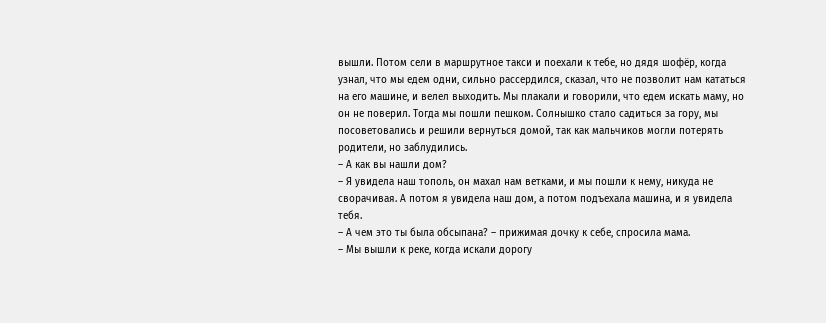вышли. Потом сели в маршрутное такси и поехали к тебе, но дядя шофёр, когда узнал, что мы едем одни, сильно рассердился, сказал, что не позволит нам кататься на его машине, и велел выходить. Мы плакали и говорили, что едем искать маму, но он не поверил. Тогда мы пошли пешком. Солнышко стало садиться за гору, мы посоветовались и решили вернуться домой, так как мальчиков могли потерять родители, но заблудились.
– А как вы нашли дом?
– Я увидела наш тополь, он махал нам ветками, и мы пошли к нему, никуда не сворачивая. А потом я увидела наш дом, а потом подъехала машина, и я увидела тебя.
– А чем это ты была обсыпана? – прижимая дочку к себе, спросила мама.
– Мы вышли к реке, когда искали дорогу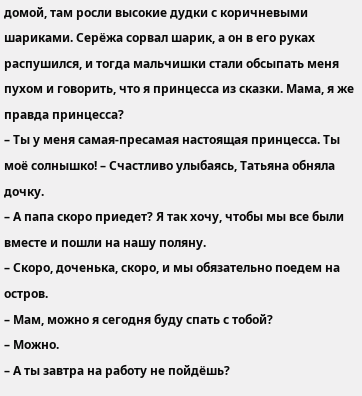домой, там росли высокие дудки с коричневыми шариками. Серёжа сорвал шарик, а он в его руках распушился, и тогда мальчишки стали обсыпать меня пухом и говорить, что я принцесса из сказки. Мама, я же правда принцесса?
– Ты у меня самая-пресамая настоящая принцесса. Ты моё солнышко! – Счастливо улыбаясь, Татьяна обняла дочку.
– А папа скоро приедет? Я так хочу, чтобы мы все были вместе и пошли на нашу поляну.
– Скоро, доченька, скоро, и мы обязательно поедем на остров.
– Мам, можно я сегодня буду спать с тобой?
– Можно.
– А ты завтра на работу не пойдёшь?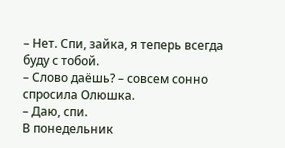– Нет. Спи, зайка, я теперь всегда буду с тобой.
– Слово даёшь? – совсем сонно спросила Олюшка.
– Даю, спи.
В понедельник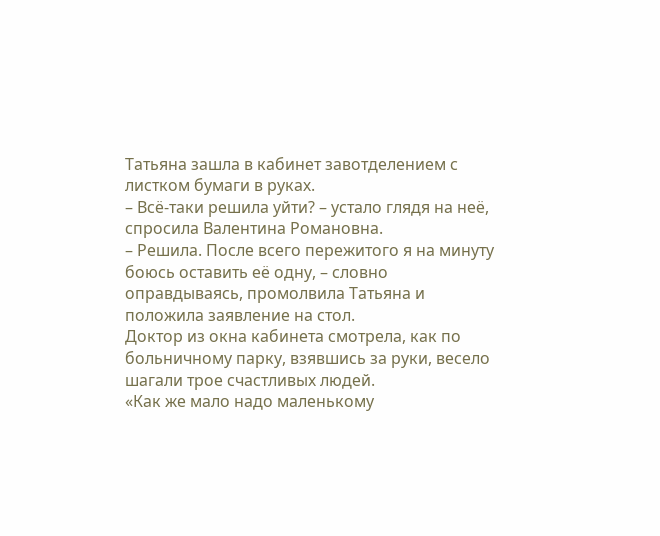Татьяна зашла в кабинет завотделением с листком бумаги в руках.
– Всё-таки решила уйти? – устало глядя на неё, спросила Валентина Романовна.
– Решила. После всего пережитого я на минуту боюсь оставить её одну, – словно оправдываясь, промолвила Татьяна и положила заявление на стол.
Доктор из окна кабинета смотрела, как по больничному парку, взявшись за руки, весело шагали трое счастливых людей.
«Как же мало надо маленькому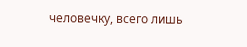человечку, всего лишь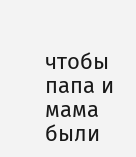чтобы папа и мама были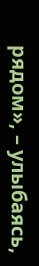рядом», – улыбаясь,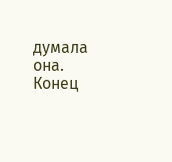думала она.
Конец